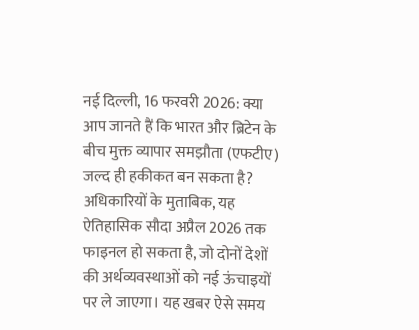नई दिल्ली, 16 फरवरी 2026: क्या आप जानते हैं कि भारत और ब्रिटेन के बीच मुक्त व्यापार समझौता (एफटीए) जल्द ही हकीकत बन सकता है? अधिकारियों के मुताबिक, यह ऐतिहासिक सौदा अप्रैल 2026 तक फाइनल हो सकता है, जो दोनों देशों की अर्थव्यवस्थाओं को नई ऊंचाइयों पर ले जाएगा। यह खबर ऐसे समय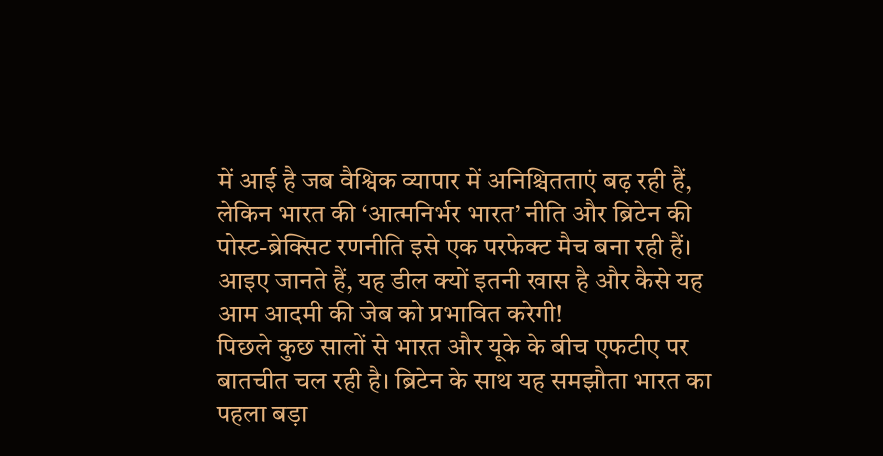में आई है जब वैश्विक व्यापार में अनिश्चितताएं बढ़ रही हैं, लेकिन भारत की ‘आत्मनिर्भर भारत’ नीति और ब्रिटेन की पोस्ट-ब्रेक्सिट रणनीति इसे एक परफेक्ट मैच बना रही हैं। आइए जानते हैं, यह डील क्यों इतनी खास है और कैसे यह आम आदमी की जेब को प्रभावित करेगी!
पिछले कुछ सालों से भारत और यूके के बीच एफटीए पर बातचीत चल रही है। ब्रिटेन के साथ यह समझौता भारत का पहला बड़ा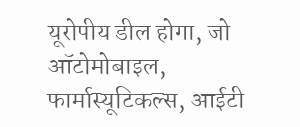यूरोपीय डील होगा, जो ऑटोमोबाइल, फार्मास्यूटिकल्स, आईटी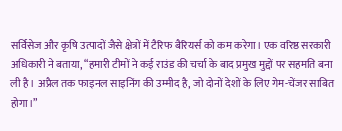सर्विसेज और कृषि उत्पादों जैसे क्षेत्रों में टैरिफ बैरियर्स को कम करेगा। एक वरिष्ठ सरकारी अधिकारी ने बताया, “हमारी टीमों ने कई राउंड की चर्चा के बाद प्रमुख मुद्दों पर सहमति बना ली है। अप्रैल तक फाइनल साइनिंग की उम्मीद है, जो दोनों देशों के लिए गेम-चेंजर साबित होगा।”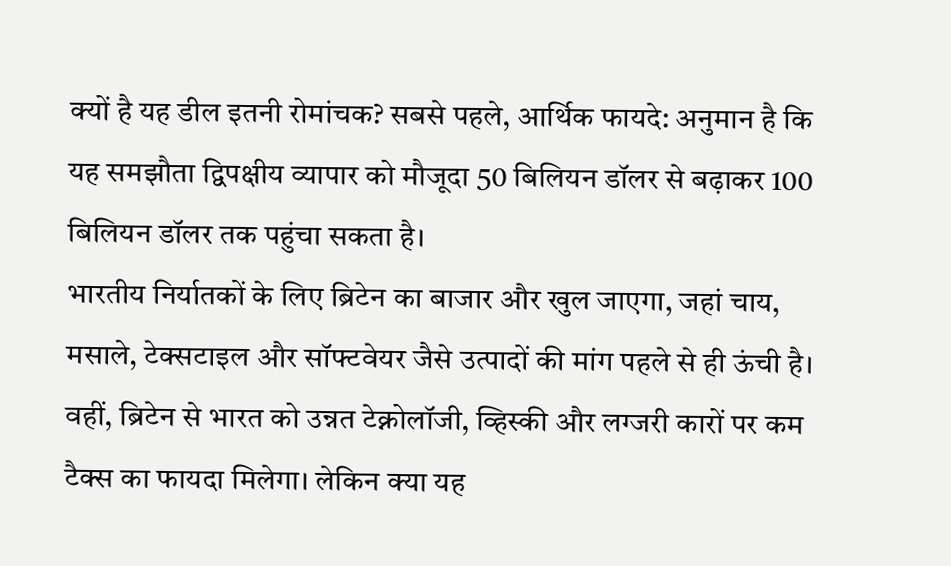क्यों है यह डील इतनी रोमांचक? सबसे पहले, आर्थिक फायदे: अनुमान है कि यह समझौता द्विपक्षीय व्यापार को मौजूदा 50 बिलियन डॉलर से बढ़ाकर 100 बिलियन डॉलर तक पहुंचा सकता है।
भारतीय निर्यातकों के लिए ब्रिटेन का बाजार और खुल जाएगा, जहां चाय, मसाले, टेक्सटाइल और सॉफ्टवेयर जैसे उत्पादों की मांग पहले से ही ऊंची है। वहीं, ब्रिटेन से भारत को उन्नत टेक्नोलॉजी, व्हिस्की और लग्जरी कारों पर कम टैक्स का फायदा मिलेगा। लेकिन क्या यह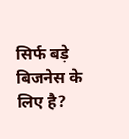सिर्फ बड़े बिजनेस के लिए है?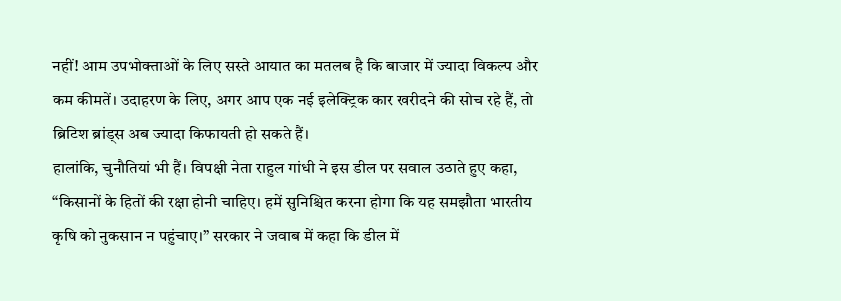नहीं! आम उपभोक्ताओं के लिए सस्ते आयात का मतलब है कि बाजार में ज्यादा विकल्प और कम कीमतें। उदाहरण के लिए, अगर आप एक नई इलेक्ट्रिक कार खरीदने की सोच रहे हैं, तो ब्रिटिश ब्रांड्स अब ज्यादा किफायती हो सकते हैं।
हालांकि, चुनौतियां भी हैं। विपक्षी नेता राहुल गांधी ने इस डील पर सवाल उठाते हुए कहा, “किसानों के हितों की रक्षा होनी चाहिए। हमें सुनिश्चित करना होगा कि यह समझौता भारतीय कृषि को नुकसान न पहुंचाए।” सरकार ने जवाब में कहा कि डील में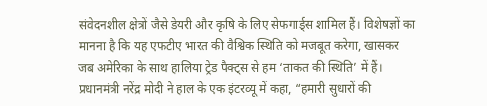संवेदनशील क्षेत्रों जैसे डेयरी और कृषि के लिए सेफगार्ड्स शामिल हैं। विशेषज्ञों का मानना है कि यह एफटीए भारत की वैश्विक स्थिति को मजबूत करेगा, खासकर जब अमेरिका के साथ हालिया ट्रेड पैक्ट्स से हम ‘ताकत की स्थिति’ में हैं।
प्रधानमंत्री नरेंद्र मोदी ने हाल के एक इंटरव्यू में कहा, “हमारी सुधारों की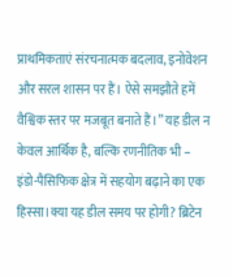प्राथमिकताएं संरचनात्मक बदलाव, इनोवेशन और सरल शासन पर हैं। ऐसे समझौते हमें वैश्विक स्तर पर मजबूत बनाते हैं।” यह डील न केवल आर्थिक है, बल्कि रणनीतिक भी – इंडो-पैसिफिक क्षेत्र में सहयोग बढ़ाने का एक हिस्सा।क्या यह डील समय पर होगी? ब्रिटेन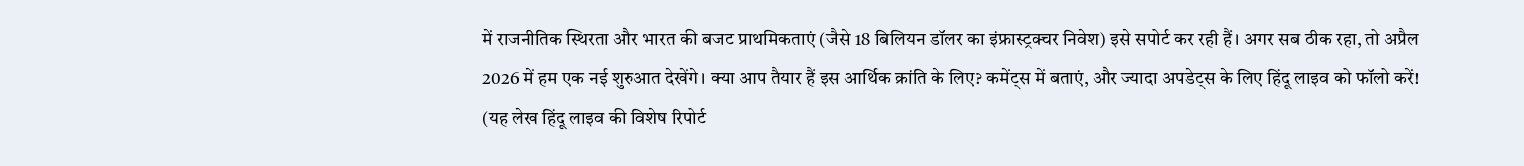में राजनीतिक स्थिरता और भारत की बजट प्राथमिकताएं (जैसे 18 बिलियन डॉलर का इंफ्रास्ट्रक्चर निवेश) इसे सपोर्ट कर रही हैं। अगर सब ठीक रहा, तो अप्रैल 2026 में हम एक नई शुरुआत देखेंगे। क्या आप तैयार हैं इस आर्थिक क्रांति के लिए? कमेंट्स में बताएं, और ज्यादा अपडेट्स के लिए हिंदू लाइव को फॉलो करें!
(यह लेख हिंदू लाइव की विशेष रिपोर्ट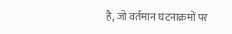है, जो वर्तमान घटनाक्रमों पर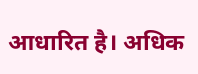आधारित है। अधिक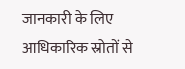जानकारी के लिए आधिकारिक स्रोतों से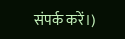संपर्क करें।)